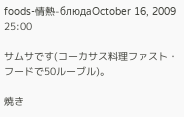foods-情熱-блюдаOctober 16, 2009 25:00

サムサです(コーカサス料理ファスト・フードで50ルーブル)。

焼き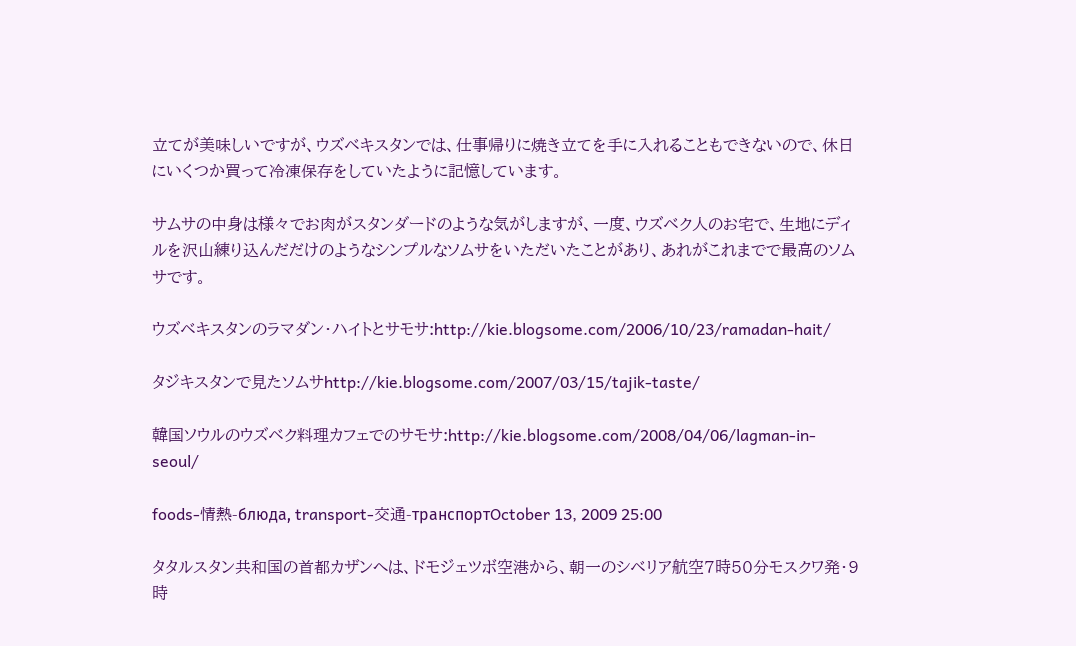立てが美味しいですが、ウズベキスタンでは、仕事帰りに焼き立てを手に入れることもできないので、休日にいくつか買って冷凍保存をしていたように記憶しています。

サムサの中身は様々でお肉がスタンダードのような気がしますが、一度、ウズベク人のお宅で、生地にディルを沢山練り込んだだけのようなシンプルなソムサをいただいたことがあり、あれがこれまでで最高のソムサです。

ウズベキスタンのラマダン・ハイトとサモサ:http://kie.blogsome.com/2006/10/23/ramadan-hait/

タジキスタンで見たソムサhttp://kie.blogsome.com/2007/03/15/tajik-taste/

韓国ソウルのウズベク料理カフェでのサモサ:http://kie.blogsome.com/2008/04/06/lagman-in-seoul/

foods-情熱-блюда, transport-交通-транспортOctober 13, 2009 25:00

タタルスタン共和国の首都カザンへは、ドモジェツボ空港から、朝一のシベリア航空7時50分モスクワ発・9時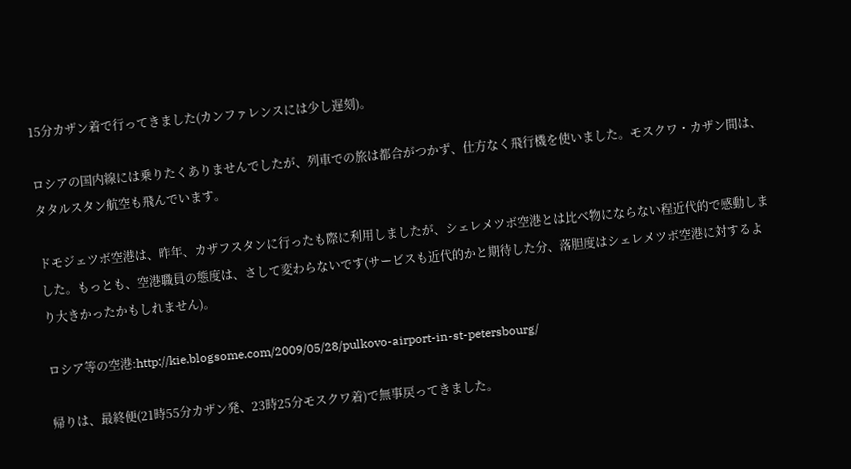15分カザン着で行ってきました(カンファレンスには少し遅刻)。

ロシアの国内線には乗りたくありませんでしたが、列車での旅は都合がつかず、仕方なく飛行機を使いました。モスクワ・カザン間は、タタルスタン航空も飛んでいます。

ドモジェツボ空港は、昨年、カザフスタンに行ったも際に利用しましたが、シェレメツボ空港とは比べ物にならない程近代的で感動しました。もっとも、空港職員の態度は、さして変わらないです(サービスも近代的かと期待した分、落胆度はシェレメツボ空港に対するより大きかったかもしれません)。

ロシア等の空港:http://kie.blogsome.com/2009/05/28/pulkovo-airport-in-st-petersbourg/

帰りは、最終便(21時55分カザン発、23時25分モスクワ着)で無事戻ってきました。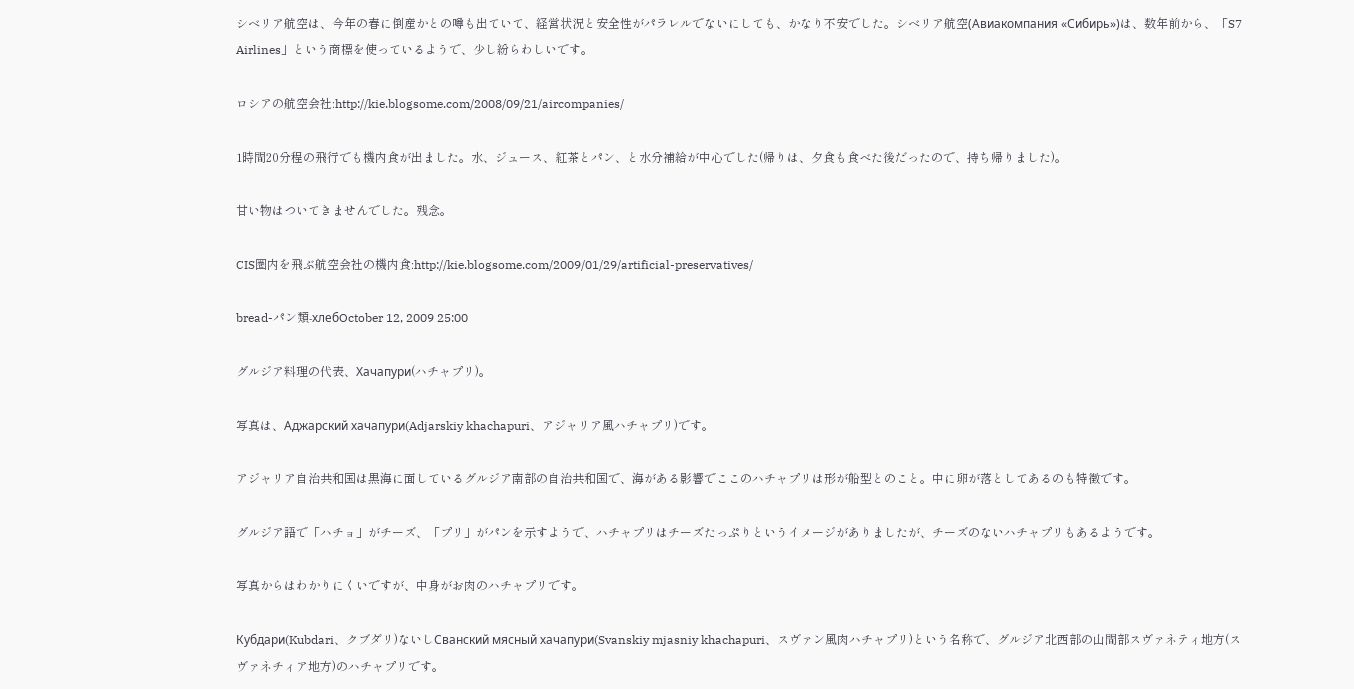シベリア航空は、今年の春に倒産かとの噂も出ていて、経営状況と安全性がパラレルでないにしても、かなり不安でした。シベリア航空(Авиакомпания «Сибирь»)は、数年前から、「S7 Airlines」という商標を使っているようで、少し紛らわしいです。

ロシアの航空会社:http://kie.blogsome.com/2008/09/21/aircompanies/

1時間20分程の飛行でも機内食が出ました。水、ジュース、紅茶とパン、と水分補給が中心でした(帰りは、夕食も食べた後だったので、持ち帰りました)。

甘い物はついてきませんでした。残念。

CIS圏内を飛ぶ航空会社の機内食:http://kie.blogsome.com/2009/01/29/artificial-preservatives/

bread-パン類-хлебOctober 12, 2009 25:00

グルジア料理の代表、Хачапури(ハチャプリ)。

写真は、Аджарский хачапури(Adjarskiy khachapuri、アジャリア風ハチャプリ)です。

アジャリア自治共和国は黒海に面しているグルジア南部の自治共和国で、海がある影響でここのハチャプリは形が船型とのこと。中に卵が落としてあるのも特徴です。

グルジア語で「ハチョ」がチーズ、「プリ」がパンを示すようで、ハチャプリはチーズたっぷりというイメージがありましたが、チーズのないハチャプリもあるようです。

写真からはわかりにくいですが、中身がお肉のハチャプリです。

Кубдари(Kubdari、クブダリ)ないしСванский мясный хачапури(Svanskiy mjasniy khachapuri、スヴァン風肉ハチャプリ)という名称で、グルジア北西部の山間部スヴァネティ地方(スヴァネチィア地方)のハチャプリです。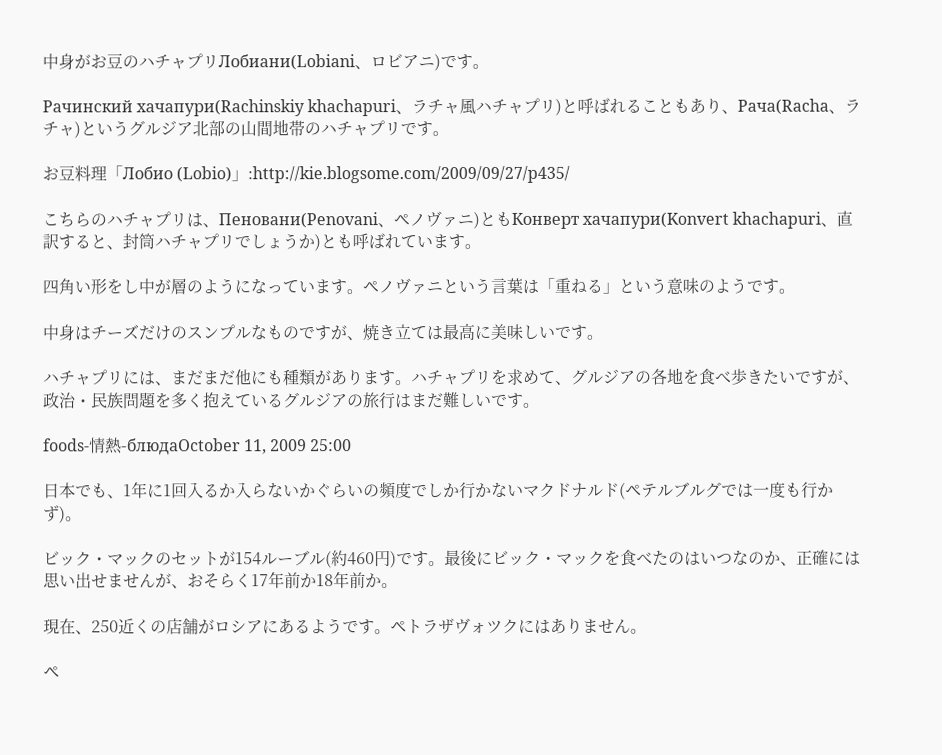中身がお豆のハチャプリЛобиани(Lobiani、ロビアニ)です。

Рачинский хачапури(Rachinskiy khachapuri、ラチャ風ハチャプリ)と呼ばれることもあり、Рача(Racha、ラチャ)というグルジア北部の山間地帯のハチャプリです。

お豆料理「Лобио (Lobio)」:http://kie.blogsome.com/2009/09/27/p435/

こちらのハチャプリは、Пеновани(Penovani、ペノヴァニ)ともКонверт хачапури(Konvert khachapuri、直訳すると、封筒ハチャプリでしょうか)とも呼ばれています。

四角い形をし中が層のようになっています。ペノヴァニという言葉は「重ねる」という意味のようです。

中身はチーズだけのスンプルなものですが、焼き立ては最高に美味しいです。

ハチャプリには、まだまだ他にも種類があります。ハチャプリを求めて、グルジアの各地を食べ歩きたいですが、政治・民族問題を多く抱えているグルジアの旅行はまだ難しいです。

foods-情熱-блюдаOctober 11, 2009 25:00

日本でも、1年に1回入るか入らないかぐらいの頻度でしか行かないマクドナルド(ペテルブルグでは一度も行かず)。

ビック・マックのセットが154ルーブル(約460円)です。最後にビック・マックを食べたのはいつなのか、正確には思い出せませんが、おそらく17年前か18年前か。

現在、250近くの店舗がロシアにあるようです。ペトラザヴォツクにはありません。

ペ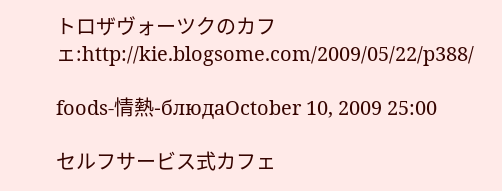トロザヴォーツクのカフェ:http://kie.blogsome.com/2009/05/22/p388/

foods-情熱-блюдаOctober 10, 2009 25:00

セルフサービス式カフェ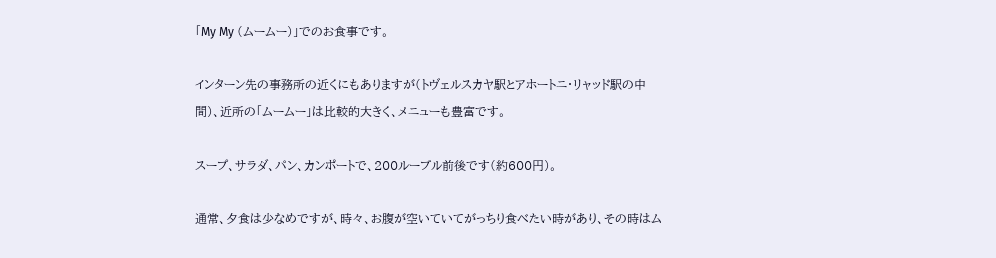「Му Му (ムームー)」でのお食事です。

インターン先の事務所の近くにもありますが(トヴェルスカヤ駅とアホートニ・リャッド駅の中間)、近所の「ムームー」は比較的大きく、メニューも豊富です。

スープ、サラダ、パン、カンポートで、200ルーブル前後です(約600円)。

通常、夕食は少なめですが、時々、お腹が空いていてがっちり食べたい時があり、その時はム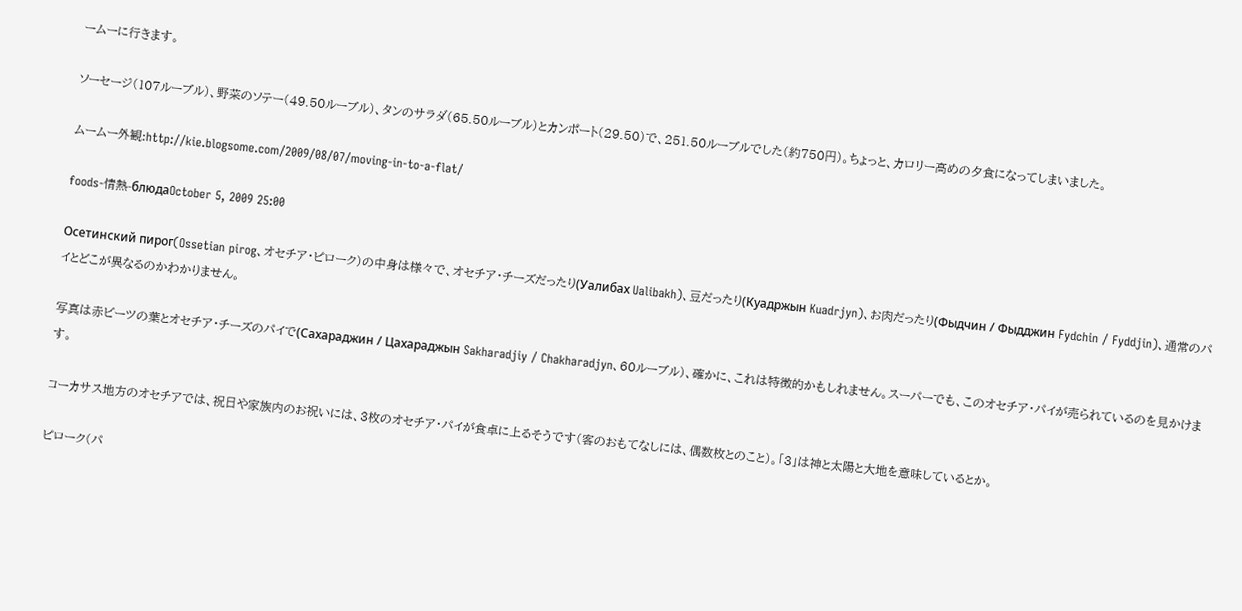ームーに行きます。

ソーセージ(107ルーブル)、野菜のソテー(49.50ルーブル)、タンのサラダ(65.50ルーブル)とカンポート(29.50)で、251.50ルーブルでした(約750円)。ちょっと、カロリー高めの夕食になってしまいました。

ムームー外観:http://kie.blogsome.com/2009/08/07/moving-in-to-a-flat/

foods-情熱-блюдаOctober 5, 2009 25:00

Осетинский пирог(Ossetian pirog、オセチア・ピローク)の中身は様々で、オセチア・チーズだったり(Уалибах Ualibakh)、豆だったり(Куадржын Kuadrjyn)、お肉だったり(Фыдчин / Фыдджин Fydchin / Fyddjin)、通常のパイとどこが異なるのかわかりません。

写真は赤ビーツの葉とオセチア・チーズのパイで(Сахараджин / Цахараджын Sakharadjiy / Chakharadjyn、60ルーブル)、確かに、これは特徴的かもしれません。スーパーでも、このオセチア・パイが売られているのを見かけます。

コーカサス地方のオセチアでは、祝日や家族内のお祝いには、3枚のオセチア・パイが食卓に上るそうです(客のおもてなしには、偶数枚とのこと)。「3」は神と太陽と大地を意味しているとか。

ピローク(パ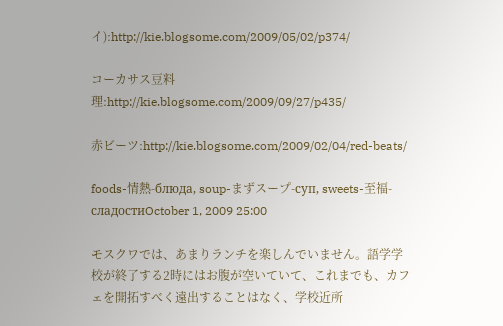イ):http://kie.blogsome.com/2009/05/02/p374/

コーカサス豆料理:http://kie.blogsome.com/2009/09/27/p435/

赤ビーツ:http://kie.blogsome.com/2009/02/04/red-beats/

foods-情熱-блюда, soup-まずスープ-суп, sweets-至福-сладостиOctober 1, 2009 25:00

モスクワでは、あまりランチを楽しんでいません。語学学校が終了する2時にはお腹が空いていて、これまでも、カフェを開拓すべく遠出することはなく、学校近所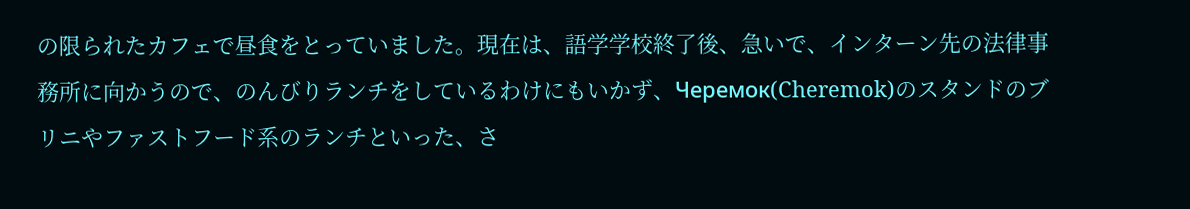の限られたカフェで昼食をとっていました。現在は、語学学校終了後、急いで、インターン先の法律事務所に向かうので、のんびりランチをしているわけにもいかず、Черемок(Cheremok)のスタンドのブリニやファストフード系のランチといった、さ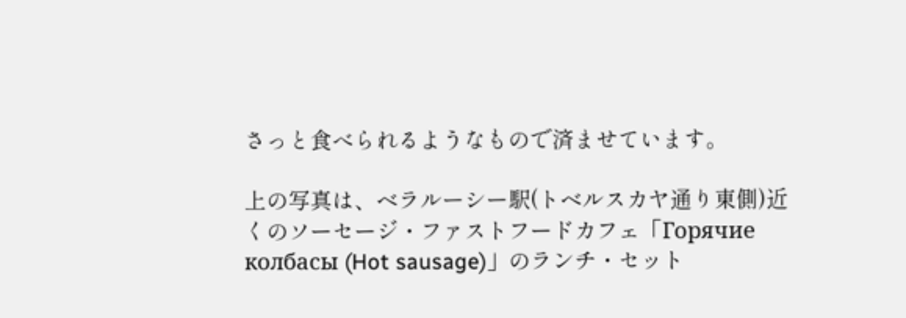さっと食べられるようなもので済ませています。

上の写真は、ベラルーシー駅(トベルスカヤ通り東側)近くのソーセージ・ファストフードカフェ「Горячие колбасы (Hot sausage)」のランチ・セット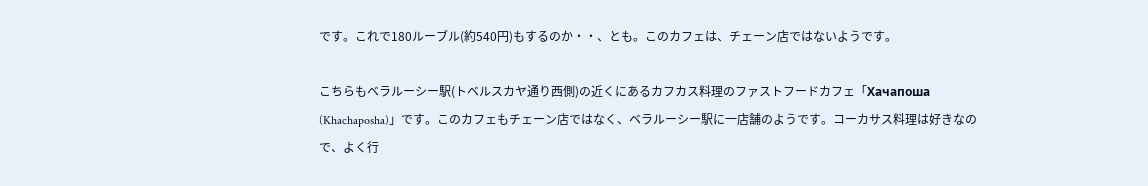です。これで180ルーブル(約540円)もするのか・・、とも。このカフェは、チェーン店ではないようです。

こちらもベラルーシー駅(トベルスカヤ通り西側)の近くにあるカフカス料理のファストフードカフェ「Хачапоша (Khachaposha)」です。このカフェもチェーン店ではなく、ベラルーシー駅に一店舗のようです。コーカサス料理は好きなので、よく行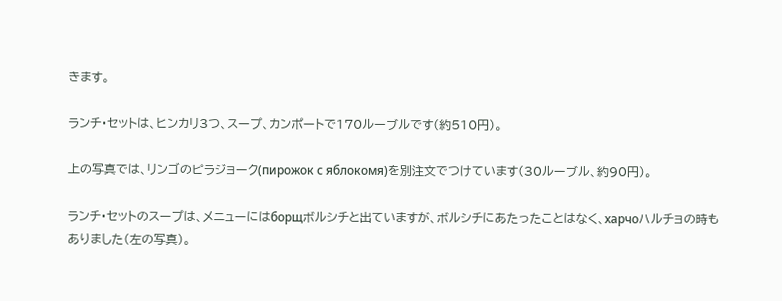きます。

ランチ・セットは、ヒンカリ3つ、スープ、カンポートで170ルーブルです(約510円)。

上の写真では、リンゴのピラジョーク(пирожок с яблокомя)を別注文でつけています(30ルーブル、約90円)。

ランチ・セットのスープは、メニューにはборщボルシチと出ていますが、ボルシチにあたったことはなく、харчоハルチョの時もありました(左の写真)。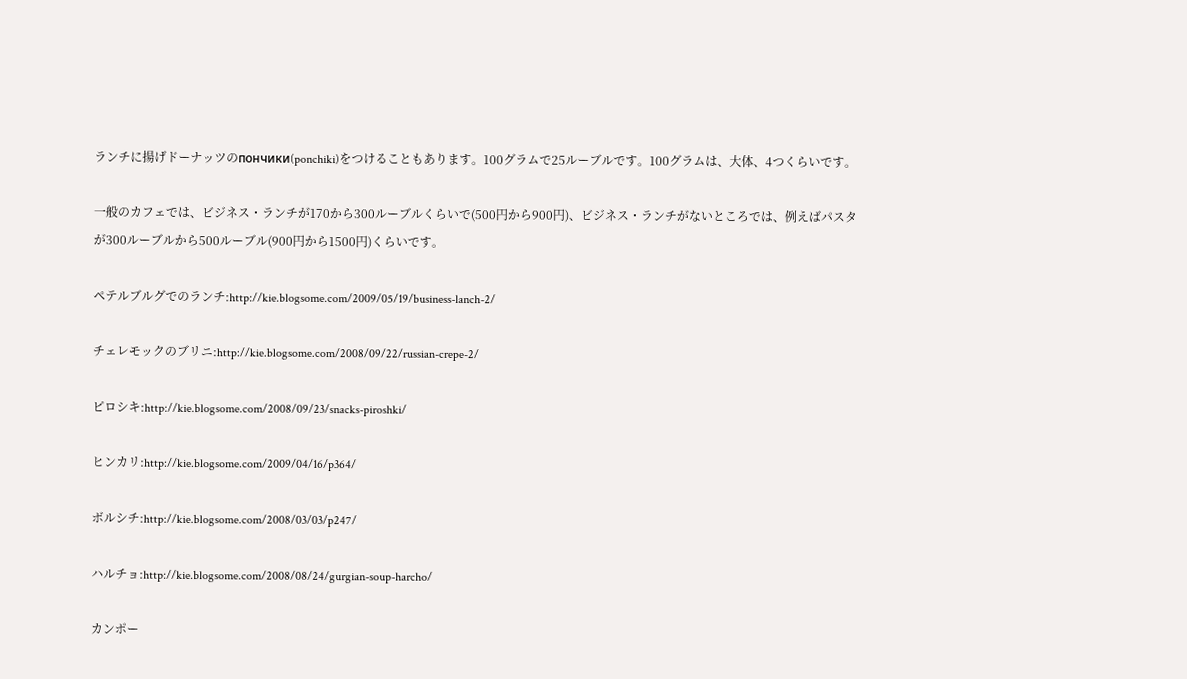ランチに揚げドーナッツのпончики(ponchiki)をつけることもあります。100グラムで25ルーブルです。100グラムは、大体、4つくらいです。

一般のカフェでは、ビジネス・ランチが170から300ルーブルくらいで(500円から900円)、ビジネス・ランチがないところでは、例えばパスタが300ルーブルから500ルーブル(900円から1500円)くらいです。

ペテルブルグでのランチ:http://kie.blogsome.com/2009/05/19/business-lanch-2/

チェレモックのブリニ:http://kie.blogsome.com/2008/09/22/russian-crepe-2/

ピロシキ:http://kie.blogsome.com/2008/09/23/snacks-piroshki/

ヒンカリ:http://kie.blogsome.com/2009/04/16/p364/

ボルシチ:http://kie.blogsome.com/2008/03/03/p247/

ハルチョ:http://kie.blogsome.com/2008/08/24/gurgian-soup-harcho/

カンポー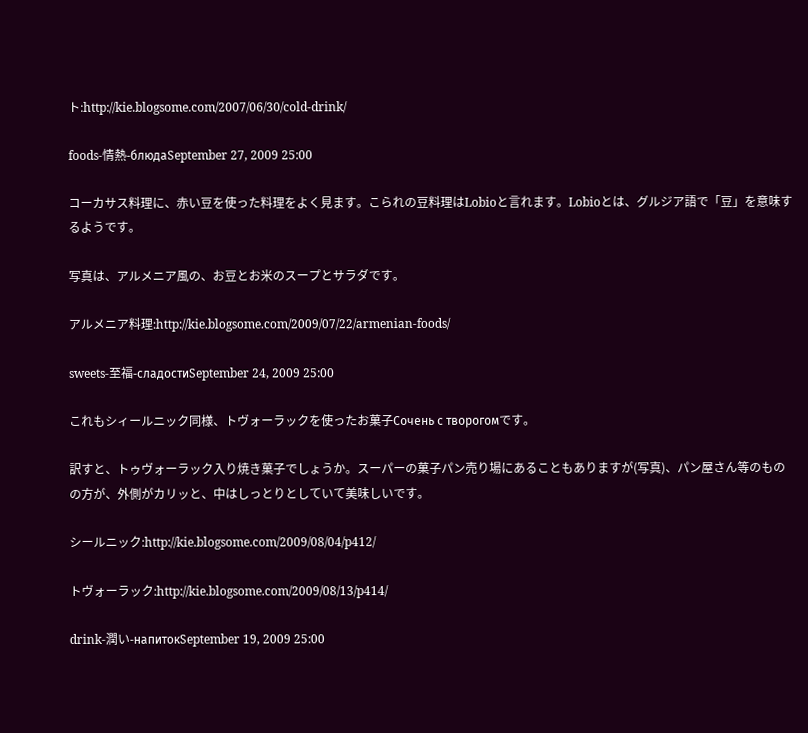ト:http://kie.blogsome.com/2007/06/30/cold-drink/

foods-情熱-блюдаSeptember 27, 2009 25:00

コーカサス料理に、赤い豆を使った料理をよく見ます。こられの豆料理はLobioと言れます。Lobioとは、グルジア語で「豆」を意味するようです。

写真は、アルメニア風の、お豆とお米のスープとサラダです。

アルメニア料理:http://kie.blogsome.com/2009/07/22/armenian-foods/

sweets-至福-сладостиSeptember 24, 2009 25:00

これもシィールニック同様、トヴォーラックを使ったお菓子Сочень с творогомです。

訳すと、トゥヴォーラック入り焼き菓子でしょうか。スーパーの菓子パン売り場にあることもありますが(写真)、パン屋さん等のものの方が、外側がカリッと、中はしっとりとしていて美味しいです。

シールニック:http://kie.blogsome.com/2009/08/04/p412/

トヴォーラック:http://kie.blogsome.com/2009/08/13/p414/

drink-潤い-напитокSeptember 19, 2009 25:00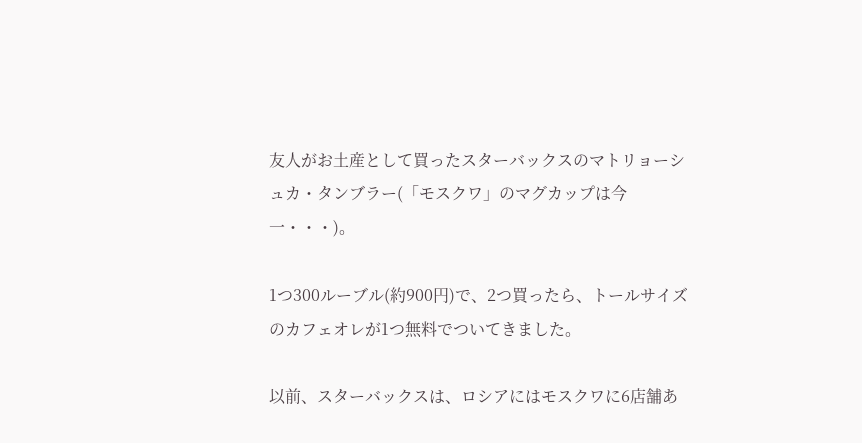友人がお土産として買ったスターバックスのマトリョーシュカ・タンブラー(「モスクワ」のマグカップは今一・・・)。

1つ300ルーブル(約900円)で、2つ買ったら、トールサイズのカフェオレが1つ無料でついてきました。

以前、スターバックスは、ロシアにはモスクワに6店舗あ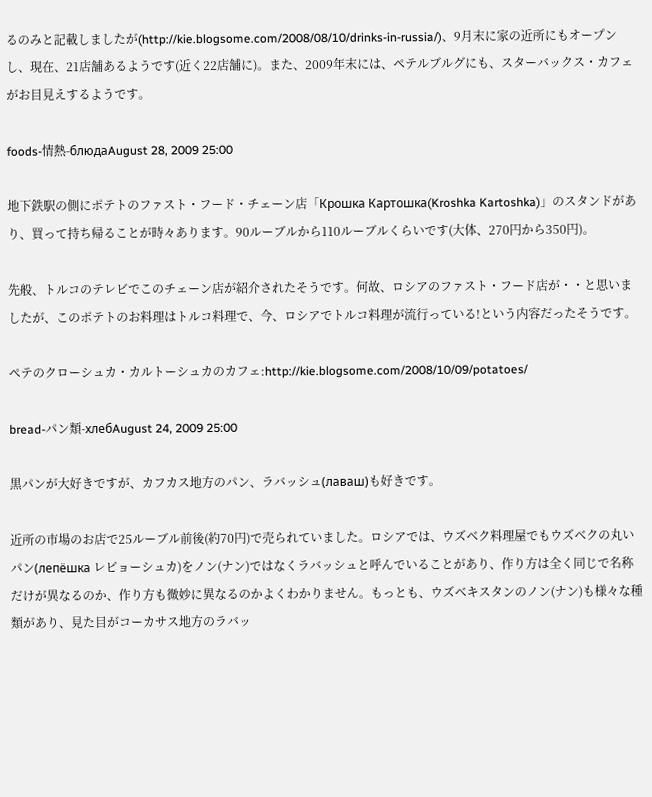るのみと記載しましたが(http://kie.blogsome.com/2008/08/10/drinks-in-russia/)、9月末に家の近所にもオープンし、現在、21店舗あるようです(近く22店舗に)。また、2009年末には、ペテルブルグにも、スターバックス・カフェがお目見えするようです。

foods-情熱-блюдаAugust 28, 2009 25:00

地下鉄駅の側にポテトのファスト・フード・チェーン店「Крошка Картошка(Kroshka Kartoshka)」のスタンドがあり、買って持ち帰ることが時々あります。90ルーブルから110ルーブルくらいです(大体、270円から350円)。

先般、トルコのテレビでこのチェーン店が紹介されたそうです。何故、ロシアのファスト・フード店が・・と思いましたが、このポテトのお料理はトルコ料理で、今、ロシアでトルコ料理が流行っている!という内容だったそうです。

ペテのクローシュカ・カルトーシュカのカフェ:http://kie.blogsome.com/2008/10/09/potatoes/

bread-パン類-хлебAugust 24, 2009 25:00

黒パンが大好きですが、カフカス地方のパン、ラバッシュ(лаваш)も好きです。

近所の市場のお店で25ルーブル前後(約70円)で売られていました。ロシアでは、ウズベク料理屋でもウズベクの丸いパン(лепёшка レピョーシュカ)をノン(ナン)ではなくラバッシュと呼んでいることがあり、作り方は全く同じで名称だけが異なるのか、作り方も微妙に異なるのかよくわかりません。もっとも、ウズベキスタンのノン(ナン)も様々な種類があり、見た目がコーカサス地方のラバッ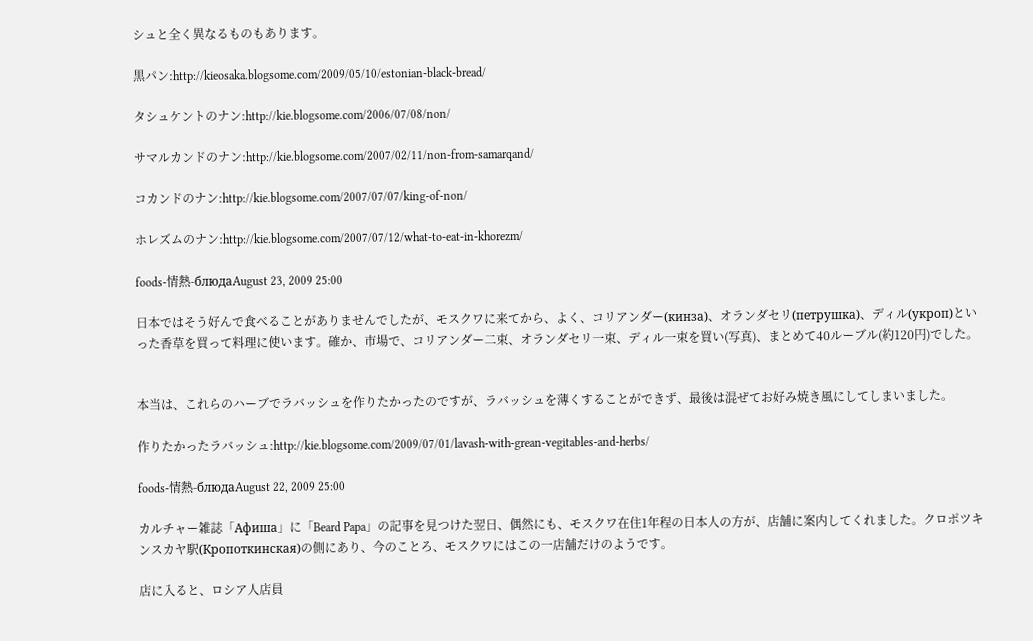シュと全く異なるものもあります。

黒パン:http://kieosaka.blogsome.com/2009/05/10/estonian-black-bread/

タシュケントのナン:http://kie.blogsome.com/2006/07/08/non/

サマルカンドのナン:http://kie.blogsome.com/2007/02/11/non-from-samarqand/

コカンドのナン:http://kie.blogsome.com/2007/07/07/king-of-non/

ホレズムのナン:http://kie.blogsome.com/2007/07/12/what-to-eat-in-khorezm/

foods-情熱-блюдаAugust 23, 2009 25:00

日本ではそう好んで食べることがありませんでしたが、モスクワに来てから、よく、コリアンダー(кинза)、オランダセリ(петрушка)、ディル(укроп)といった香草を買って料理に使います。確か、市場で、コリアンダー二束、オランダセリ一束、ディル一束を買い(写真)、まとめて40ルーブル(約120円)でした。


本当は、これらのハーブでラバッシュを作りたかったのですが、ラバッシュを薄くすることができず、最後は混ぜてお好み焼き風にしてしまいました。

作りたかったラバッシュ:http://kie.blogsome.com/2009/07/01/lavash-with-grean-vegitables-and-herbs/

foods-情熱-блюдаAugust 22, 2009 25:00

カルチャー雑誌「Афиша」に「Beard Papa」の記事を見つけた翌日、偶然にも、モスクワ在住1年程の日本人の方が、店舗に案内してくれました。クロポツキンスカヤ駅(Кропоткинская)の側にあり、今のことろ、モスクワにはこの一店舗だけのようです。

店に入ると、ロシア人店員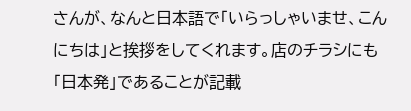さんが、なんと日本語で「いらっしゃいませ、こんにちは」と挨拶をしてくれます。店のチラシにも「日本発」であることが記載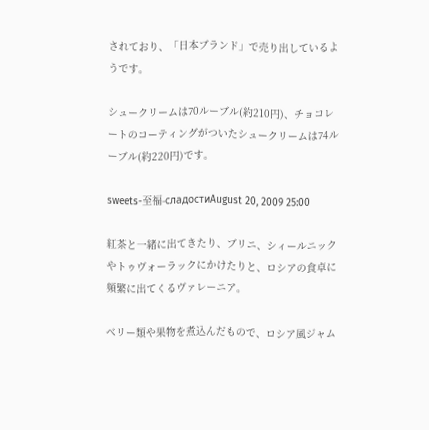されており、「日本ブランド」で売り出しているようです。

シュークリームは70ルーブル(約210円)、チョコレートのコーティングがついたシュークリームは74ルーブル(約220円)です。

sweets-至福-сладостиAugust 20, 2009 25:00

紅茶と一緒に出てきたり、ブリニ、シィールニックやトゥヴォーラックにかけたりと、ロシアの食卓に頻繁に出てくるヴァレーニア。

ベリー類や果物を煮込んだもので、ロシア風ジャム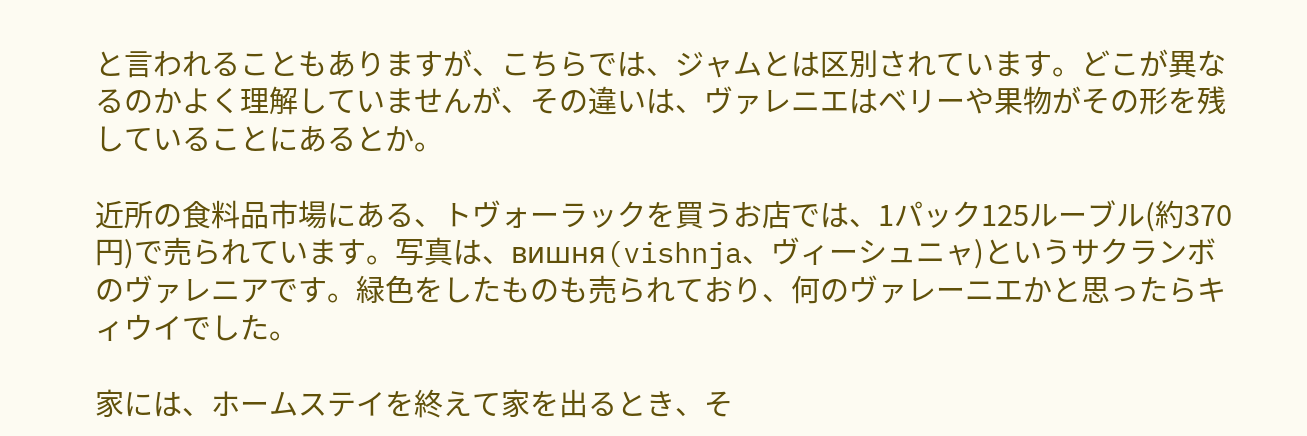と言われることもありますが、こちらでは、ジャムとは区別されています。どこが異なるのかよく理解していませんが、その違いは、ヴァレニエはベリーや果物がその形を残していることにあるとか。

近所の食料品市場にある、トヴォーラックを買うお店では、1パック125ルーブル(約370円)で売られています。写真は、вишня(vishnja、ヴィーシュニャ)というサクランボのヴァレニアです。緑色をしたものも売られており、何のヴァレーニエかと思ったらキィウイでした。

家には、ホームステイを終えて家を出るとき、そ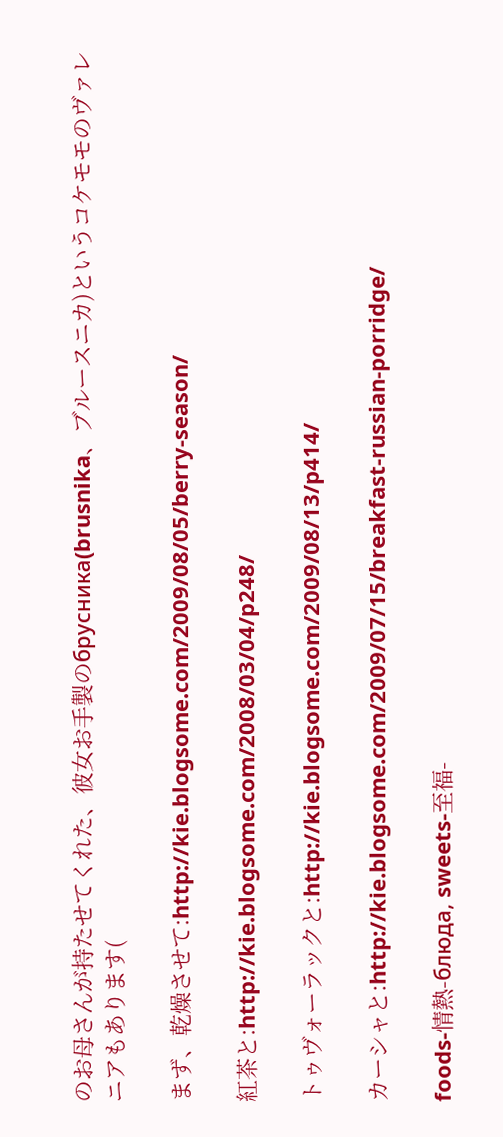のお母さんが持たせてくれた、彼女お手製のбрусника(brusnika、ブルースニカ)というコケモモのヴァレニアもあります(

まず、乾燥させて:http://kie.blogsome.com/2009/08/05/berry-season/

紅茶と:http://kie.blogsome.com/2008/03/04/p248/

トゥヴォーラックと:http://kie.blogsome.com/2009/08/13/p414/

カーシャと:http://kie.blogsome.com/2009/07/15/breakfast-russian-porridge/

foods-情熱-блюда, sweets-至福-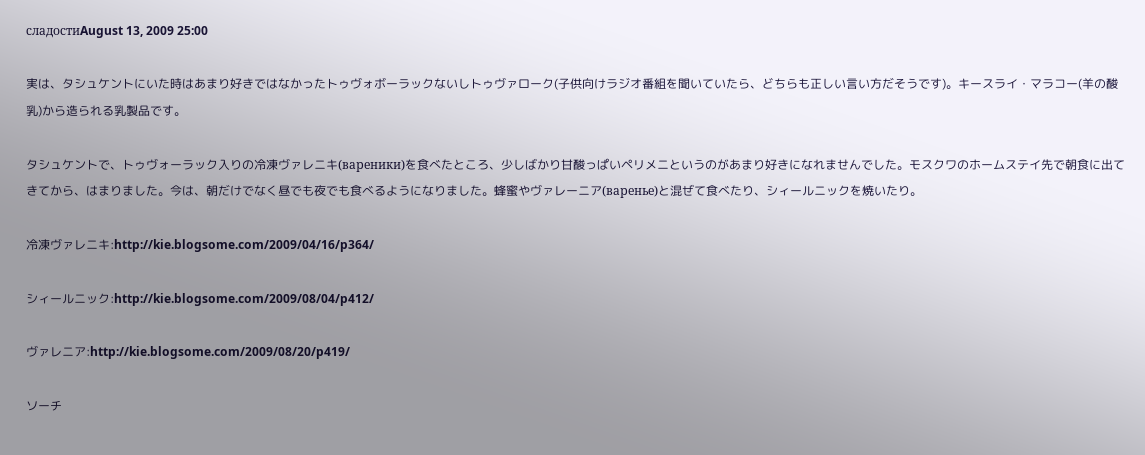сладостиAugust 13, 2009 25:00

実は、タシュケントにいた時はあまり好きではなかったトゥヴォボーラックないしトゥヴァローク(子供向けラジオ番組を聞いていたら、どちらも正しい言い方だそうです)。キースライ・マラコー(羊の酸乳)から造られる乳製品です。

タシュケントで、トゥヴォーラック入りの冷凍ヴァレニキ(вареники)を食べたところ、少しばかり甘酸っぱいペリメニというのがあまり好きになれませんでした。モスクワのホームステイ先で朝食に出てきてから、はまりました。今は、朝だけでなく昼でも夜でも食べるようになりました。蜂蜜やヴァレーニア(варенье)と混ぜて食べたり、シィールニックを焼いたり。

冷凍ヴァレニキ:http://kie.blogsome.com/2009/04/16/p364/

シィールニック:http://kie.blogsome.com/2009/08/04/p412/

ヴァレニア:http://kie.blogsome.com/2009/08/20/p419/

ソーチ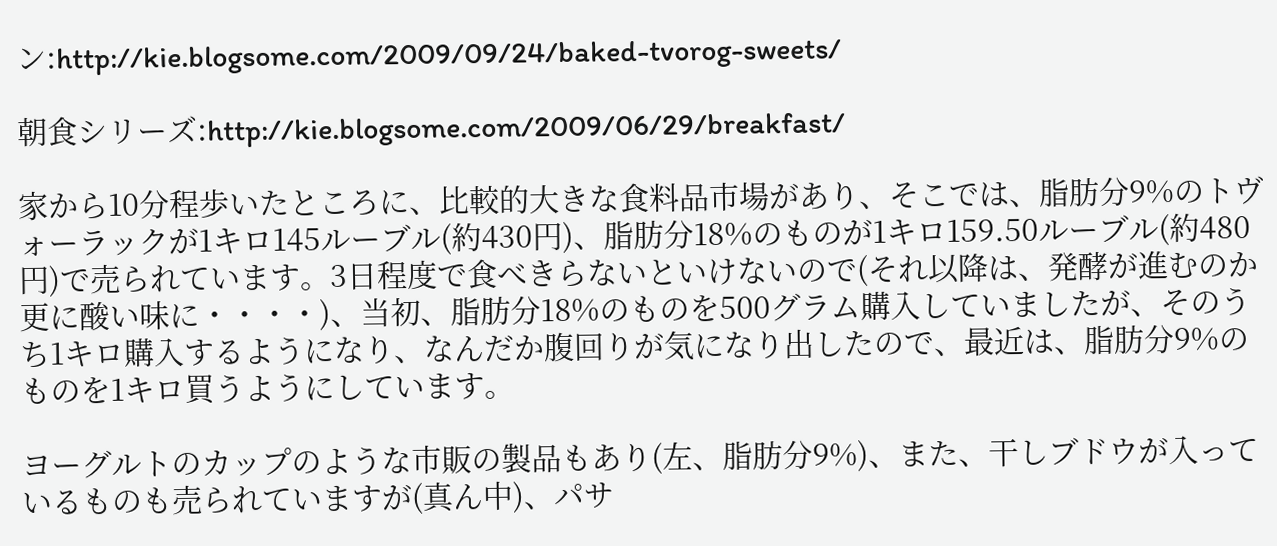ン:http://kie.blogsome.com/2009/09/24/baked-tvorog-sweets/

朝食シリーズ:http://kie.blogsome.com/2009/06/29/breakfast/

家から10分程歩いたところに、比較的大きな食料品市場があり、そこでは、脂肪分9%のトヴォーラックが1キロ145ルーブル(約430円)、脂肪分18%のものが1キロ159.50ルーブル(約480円)で売られています。3日程度で食べきらないといけないので(それ以降は、発酵が進むのか更に酸い味に・・・・)、当初、脂肪分18%のものを500グラム購入していましたが、そのうち1キロ購入するようになり、なんだか腹回りが気になり出したので、最近は、脂肪分9%のものを1キロ買うようにしています。

ヨーグルトのカップのような市販の製品もあり(左、脂肪分9%)、また、干しブドウが入っているものも売られていますが(真ん中)、パサ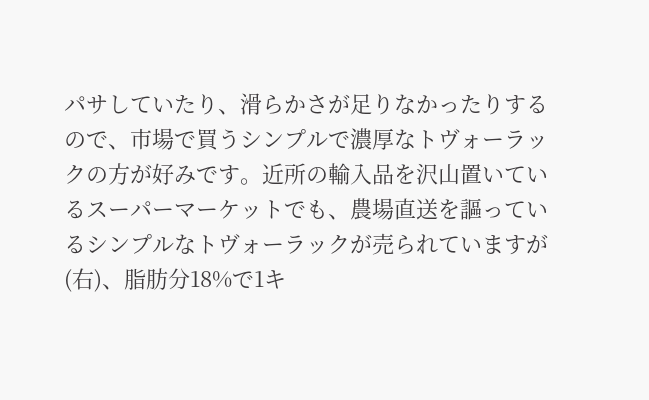パサしていたり、滑らかさが足りなかったりするので、市場で買うシンプルで濃厚なトヴォーラックの方が好みです。近所の輸入品を沢山置いているスーパーマーケットでも、農場直送を謳っているシンプルなトヴォーラックが売られていますが(右)、脂肪分18%で1キ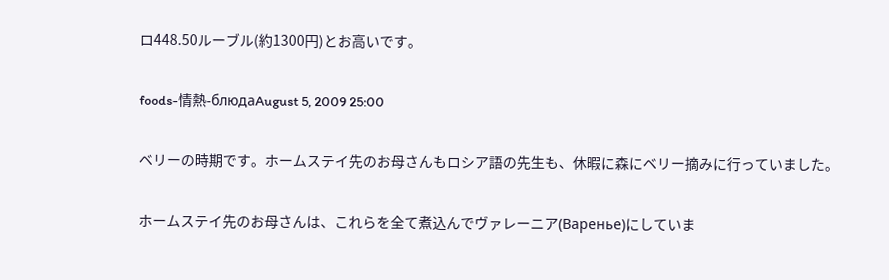ロ448.50ルーブル(約1300円)とお高いです。

foods-情熱-блюдаAugust 5, 2009 25:00

ベリーの時期です。ホームステイ先のお母さんもロシア語の先生も、休暇に森にベリー摘みに行っていました。

ホームステイ先のお母さんは、これらを全て煮込んでヴァレーニア(Варенье)にしていま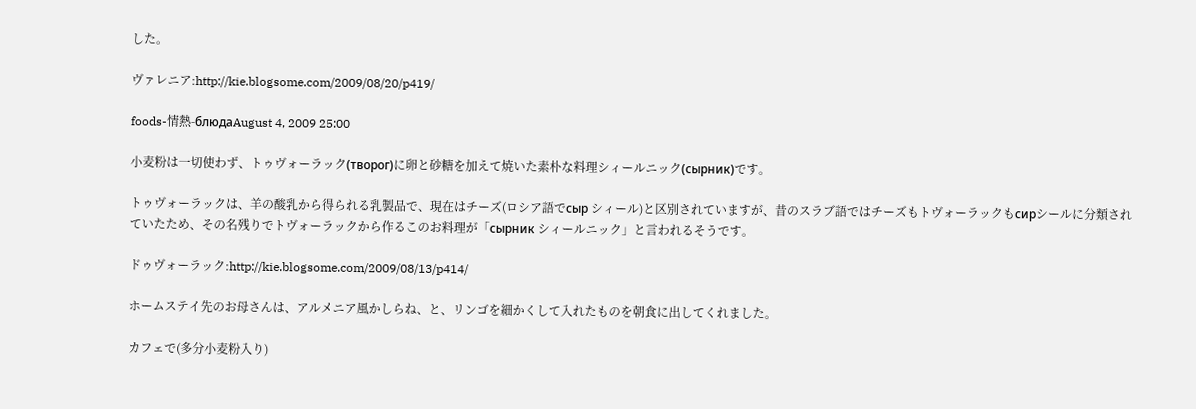した。

ヴァレニア:http://kie.blogsome.com/2009/08/20/p419/

foods-情熱-блюдаAugust 4, 2009 25:00

小麦粉は一切使わず、トゥヴォーラック(творог)に卵と砂糖を加えて焼いた素朴な料理シィールニック(сырник)です。

トゥヴォーラックは、羊の酸乳から得られる乳製品で、現在はチーズ(ロシア語でсыр シィール)と区別されていますが、昔のスラブ語ではチーズもトヴォーラックもсирシールに分類されていたため、その名残りでトヴォーラックから作るこのお料理が「сырник シィールニック」と言われるそうです。

ドゥヴォーラック:http://kie.blogsome.com/2009/08/13/p414/

ホームステイ先のお母さんは、アルメニア風かしらね、と、リンゴを細かくして入れたものを朝食に出してくれました。

カフェで(多分小麦粉入り)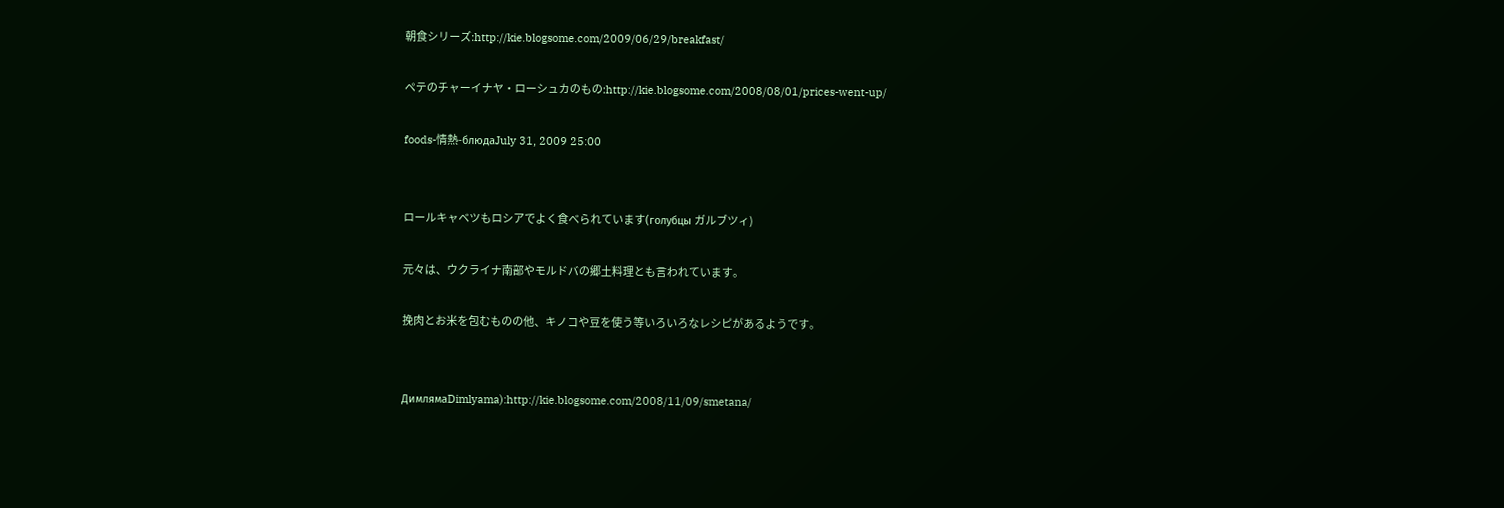朝食シリーズ:http://kie.blogsome.com/2009/06/29/breakfast/

ペテのチャーイナヤ・ローシュカのもの:http://kie.blogsome.com/2008/08/01/prices-went-up/

foods-情熱-блюдаJuly 31, 2009 25:00


ロールキャベツもロシアでよく食べられています(голубцы ガルブツィ)

元々は、ウクライナ南部やモルドバの郷土料理とも言われています。

挽肉とお米を包むものの他、キノコや豆を使う等いろいろなレシピがあるようです。


ДимлямаDimlyama):http://kie.blogsome.com/2008/11/09/smetana/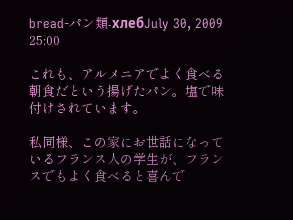bread-パン類-хлебJuly 30, 2009 25:00

これも、アルメニアでよく食べる朝食だという揚げたパン。塩で味付けされています。

私同様、この家にお世話になっているフランス人の学生が、フランスでもよく食べると喜んで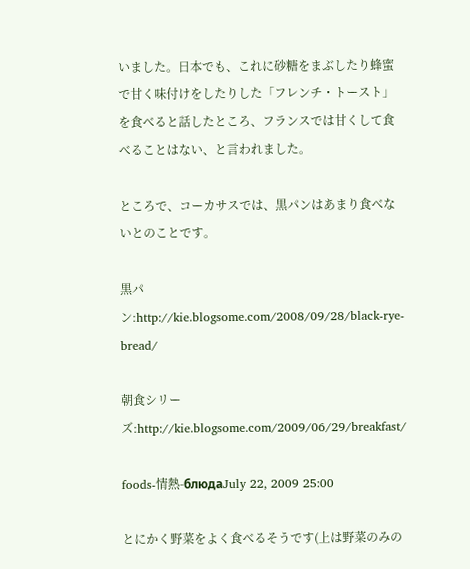いました。日本でも、これに砂糖をまぶしたり蜂蜜で甘く味付けをしたりした「フレンチ・トースト」を食べると話したところ、フランスでは甘くして食べることはない、と言われました。

ところで、コーカサスでは、黒パンはあまり食べないとのことです。

黒パン:http://kie.blogsome.com/2008/09/28/black-rye-bread/

朝食シリーズ:http://kie.blogsome.com/2009/06/29/breakfast/

foods-情熱-блюдаJuly 22, 2009 25:00

とにかく野菜をよく食べるそうです(上は野菜のみの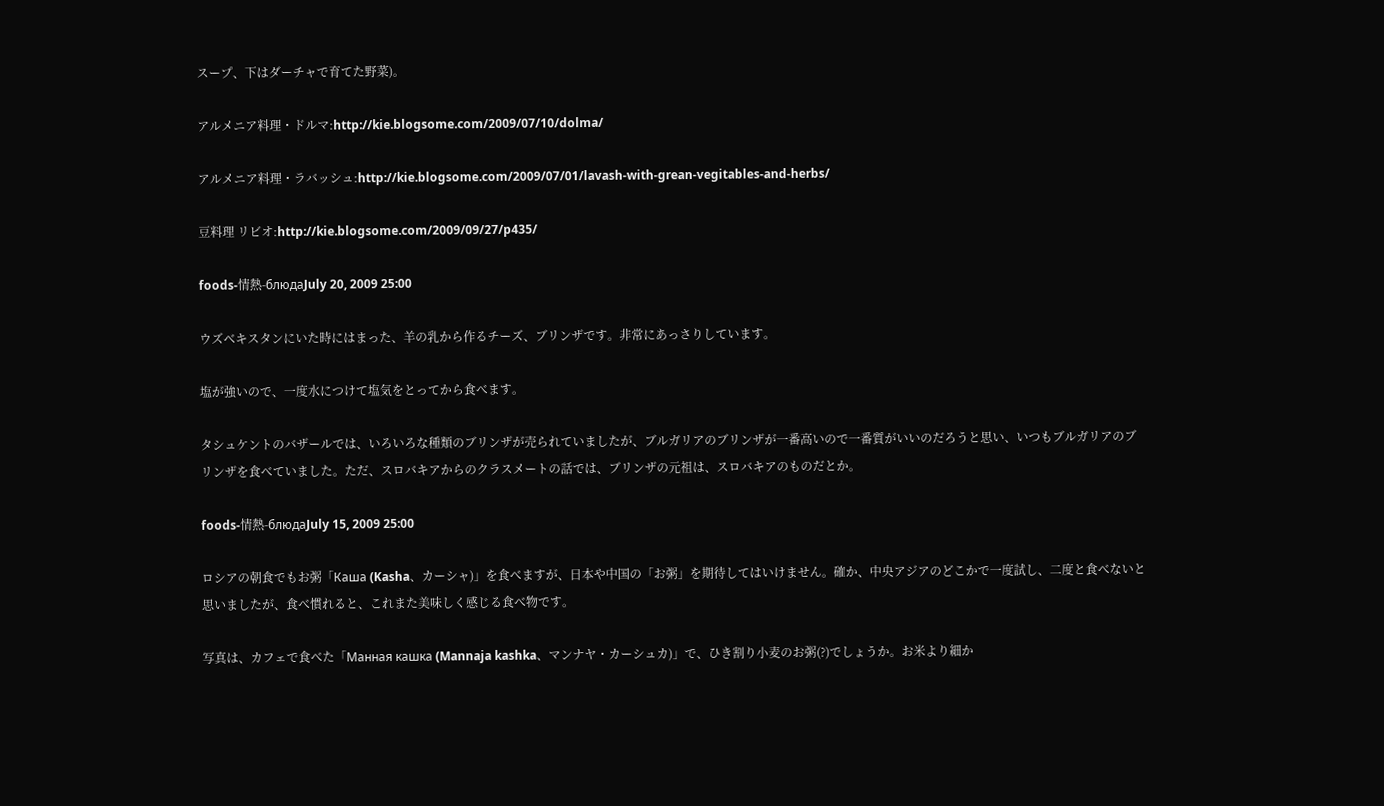スープ、下はダーチャで育てた野菜)。

アルメニア料理・ドルマ:http://kie.blogsome.com/2009/07/10/dolma/

アルメニア料理・ラバッシュ:http://kie.blogsome.com/2009/07/01/lavash-with-grean-vegitables-and-herbs/

豆料理 リビオ:http://kie.blogsome.com/2009/09/27/p435/

foods-情熱-блюдаJuly 20, 2009 25:00

ウズベキスタンにいた時にはまった、羊の乳から作るチーズ、ブリンザです。非常にあっさりしています。

塩が強いので、一度水につけて塩気をとってから食べます。

タシュケントのバザールでは、いろいろな種類のブリンザが売られていましたが、ブルガリアのブリンザが一番高いので一番質がいいのだろうと思い、いつもブルガリアのブリンザを食べていました。ただ、スロバキアからのクラスメートの話では、ブリンザの元祖は、スロバキアのものだとか。

foods-情熱-блюдаJuly 15, 2009 25:00

ロシアの朝食でもお粥「Каша (Kasha、カーシャ)」を食べますが、日本や中国の「お粥」を期待してはいけません。確か、中央アジアのどこかで一度試し、二度と食べないと思いましたが、食べ慣れると、これまた美味しく感じる食べ物です。

写真は、カフェで食べた「Манная кашка (Mannaja kashka、マンナヤ・カーシュカ)」で、ひき割り小麦のお粥(?)でしょうか。お米より細か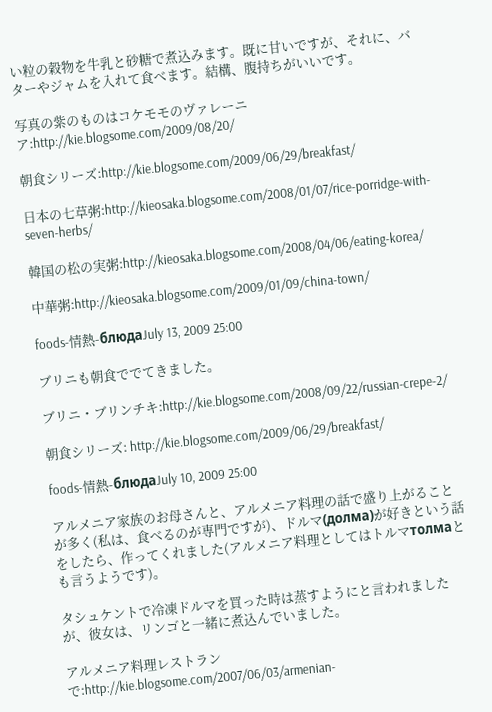い粒の穀物を牛乳と砂糖で煮込みます。既に甘いですが、それに、バターやジャムを入れて食べます。結構、腹持ちがいいです。

写真の紫のものはコケモモのヴァレーニア:http://kie.blogsome.com/2009/08/20/

朝食シリーズ:http://kie.blogsome.com/2009/06/29/breakfast/

日本の七草粥:http://kieosaka.blogsome.com/2008/01/07/rice-porridge-with-seven-herbs/

韓国の松の実粥:http://kieosaka.blogsome.com/2008/04/06/eating-korea/

中華粥:http://kieosaka.blogsome.com/2009/01/09/china-town/

foods-情熱-блюдаJuly 13, 2009 25:00

ブリニも朝食ででてきました。

ブリニ・ブリンチキ:http://kie.blogsome.com/2008/09/22/russian-crepe-2/

朝食シリーズ: http://kie.blogsome.com/2009/06/29/breakfast/

foods-情熱-блюдаJuly 10, 2009 25:00

アルメニア家族のお母さんと、アルメニア料理の話で盛り上がることが多く(私は、食べるのが専門ですが)、ドルマ(долма)が好きという話をしたら、作ってくれました(アルメニア料理としてはトルマтолмаとも言うようです)。

タシュケントで冷凍ドルマを買った時は蒸すようにと言われましたが、彼女は、リンゴと一緒に煮込んでいました。

アルメニア料理レストランで:http://kie.blogsome.com/2007/06/03/armenian-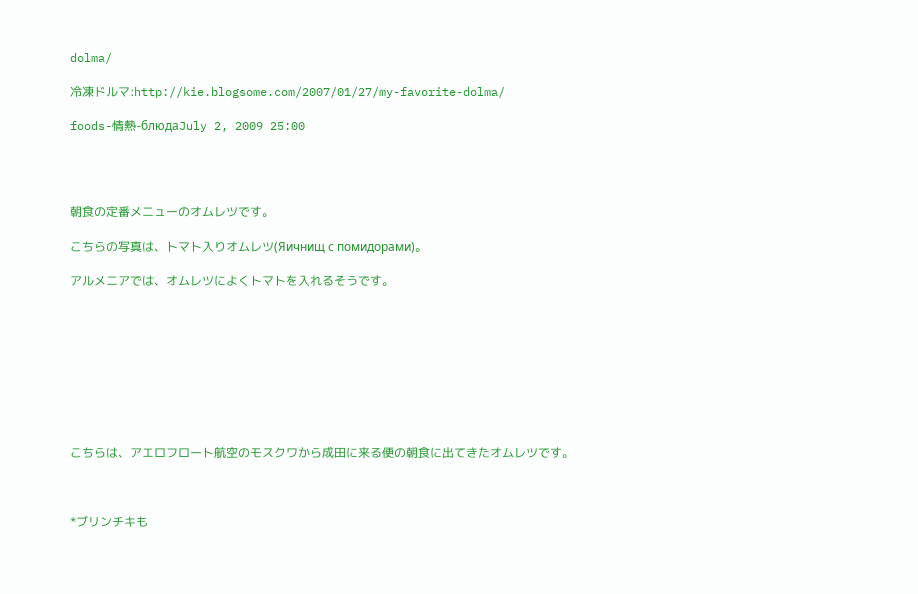dolma/

冷凍ドルマ:http://kie.blogsome.com/2007/01/27/my-favorite-dolma/

foods-情熱-блюдаJuly 2, 2009 25:00




朝食の定番メニューのオムレツです。

こちらの写真は、トマト入りオムレツ(Яичнищ с помидорами)。

アルメニアでは、オムレツによくトマトを入れるそうです。









こちらは、アエロフロート航空のモスクワから成田に来る便の朝食に出てきたオムレツです。



*ブリンチキも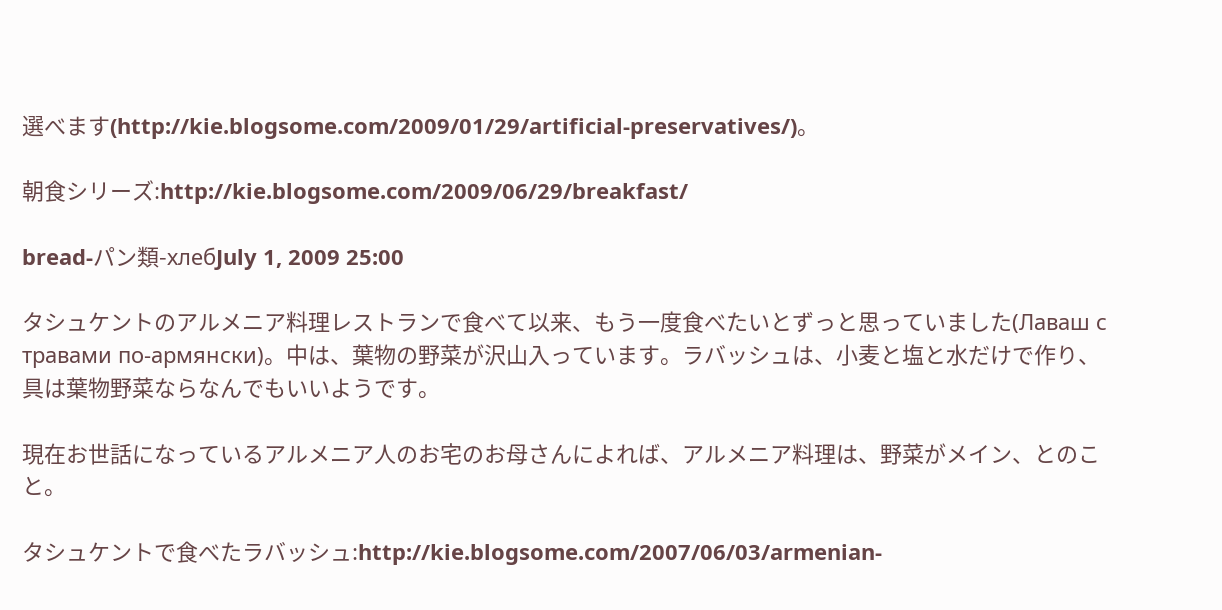選べます(http://kie.blogsome.com/2009/01/29/artificial-preservatives/)。

朝食シリーズ:http://kie.blogsome.com/2009/06/29/breakfast/

bread-パン類-хлебJuly 1, 2009 25:00

タシュケントのアルメニア料理レストランで食べて以来、もう一度食べたいとずっと思っていました(Лаваш с травами по-армянски)。中は、葉物の野菜が沢山入っています。ラバッシュは、小麦と塩と水だけで作り、具は葉物野菜ならなんでもいいようです。

現在お世話になっているアルメニア人のお宅のお母さんによれば、アルメニア料理は、野菜がメイン、とのこと。

タシュケントで食べたラバッシュ:http://kie.blogsome.com/2007/06/03/armenian-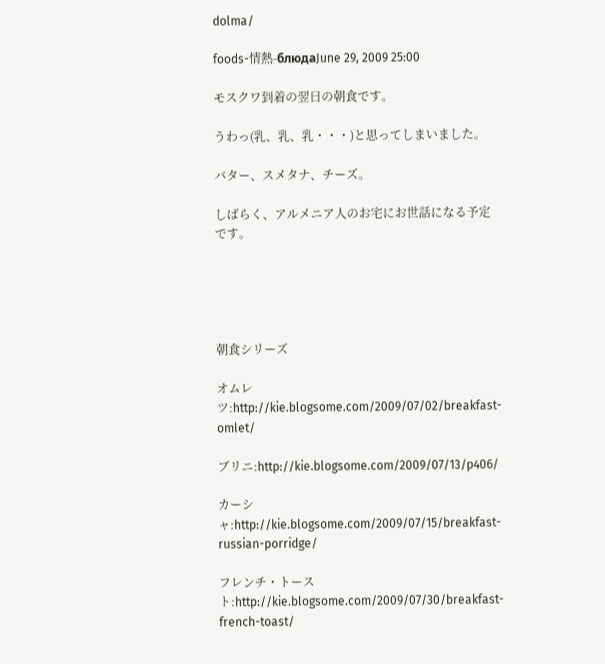dolma/

foods-情熱-блюдаJune 29, 2009 25:00

モスクワ到着の翌日の朝食です。

うわっ(乳、乳、乳・・・)と思ってしまいました。

バター、スメタナ、チーズ。

しばらく、アルメニア人のお宅にお世話になる予定です。





朝食シリーズ

オムレツ:http://kie.blogsome.com/2009/07/02/breakfast-omlet/

ブリニ:http://kie.blogsome.com/2009/07/13/p406/

カーシャ:http://kie.blogsome.com/2009/07/15/breakfast-russian-porridge/

フレンチ・トースト:http://kie.blogsome.com/2009/07/30/breakfast-french-toast/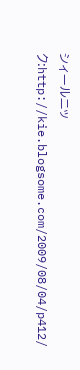シィールニック:http://kie.blogsome.com/2009/08/04/p412/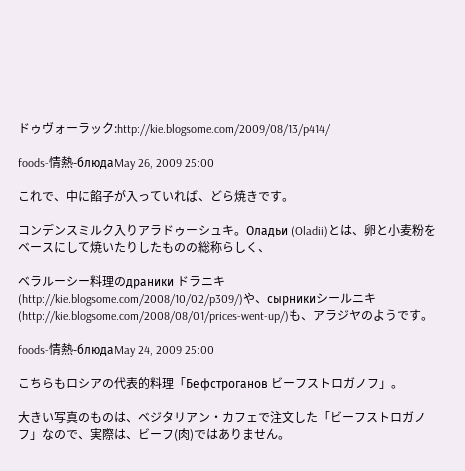ドゥヴォーラック:http://kie.blogsome.com/2009/08/13/p414/

foods-情熱-блюдаMay 26, 2009 25:00

これで、中に餡子が入っていれば、どら焼きです。

コンデンスミルク入りアラドゥーシュキ。Оладьи (Oladii)とは、卵と小麦粉をベースにして焼いたりしたものの総称らしく、

ベラルーシー料理のдраники ドラニキ(http://kie.blogsome.com/2008/10/02/p309/)や、сырникиシールニキ(http://kie.blogsome.com/2008/08/01/prices-went-up/)も、アラジヤのようです。

foods-情熱-блюдаMay 24, 2009 25:00

こちらもロシアの代表的料理「Бефстроганов ビーフストロガノフ」。

大きい写真のものは、ベジタリアン・カフェで注文した「ビーフストロガノフ」なので、実際は、ビーフ(肉)ではありません。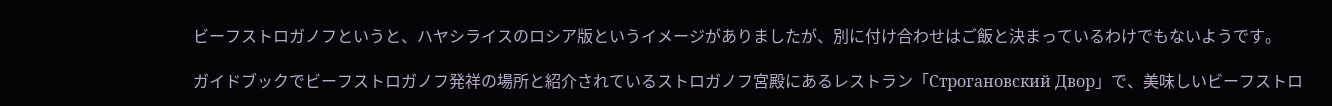ビーフストロガノフというと、ハヤシライスのロシア版というイメージがありましたが、別に付け合わせはご飯と決まっているわけでもないようです。

ガイドブックでビーフストロガノフ発祥の場所と紹介されているストロガノフ宮殿にあるレストラン「Строгановский Двор」で、美味しいビーフストロ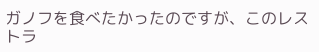ガノフを食べたかったのですが、このレストラ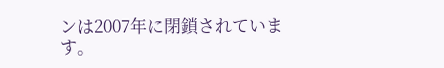ンは2007年に閉鎖されています。